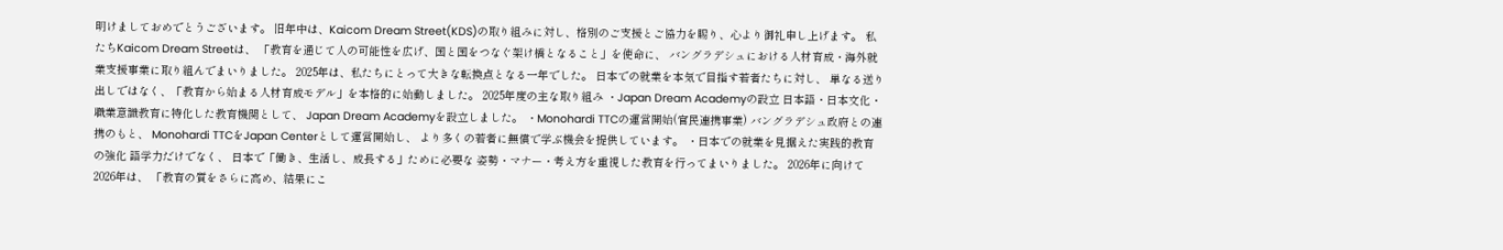明けましておめでとうございます。 旧年中は、Kaicom Dream Street(KDS)の取り組みに対し、格別のご支援とご協力を賜り、心より御礼申し上げます。 私たちKaicom Dream Streetは、 「教育を通じて人の可能性を広げ、国と国をつなぐ架け橋となること」を使命に、 バングラデシュにおける人材育成・海外就業支援事業に取り組んでまいりました。 2025年は、私たちにとって大きな転換点となる一年でした。 日本での就業を本気で目指す若者たちに対し、 単なる送り出しではなく、「教育から始まる人材育成モデル」を本格的に始動しました。 2025年度の主な取り組み ・Japan Dream Academyの設立 日本語・日本文化・職業意識教育に特化した教育機関として、 Japan Dream Academyを設立しました。 ・Monohardi TTCの運営開始(官民連携事業) バングラデシュ政府との連携のもと、 Monohardi TTCをJapan Centerとして運営開始し、 より多くの若者に無償で学ぶ機会を提供しています。 ・日本での就業を見据えた実践的教育の強化 語学力だけでなく、 日本で「働き、生活し、成長する」ために必要な 姿勢・マナー・考え方を重視した教育を行ってまいりました。 2026年に向けて 2026年は、 「教育の質をさらに高め、結果にこ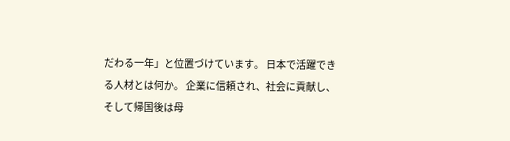だわる一年」と位置づけています。 日本で活躍できる人材とは何か。 企業に信頼され、社会に貢献し、 そして帰国後は母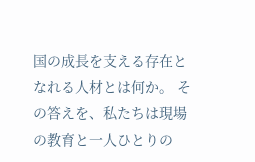国の成長を支える存在となれる人材とは何か。 その答えを、私たちは現場の教育と一人ひとりの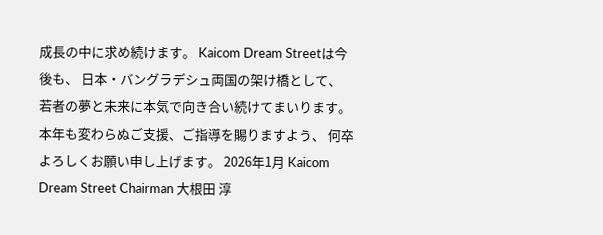成長の中に求め続けます。 Kaicom Dream Streetは今後も、 日本・バングラデシュ両国の架け橋として、 若者の夢と未来に本気で向き合い続けてまいります。 本年も変わらぬご支援、ご指導を賜りますよう、 何卒よろしくお願い申し上げます。 2026年1月 Kaicom Dream Street Chairman 大根田 淳